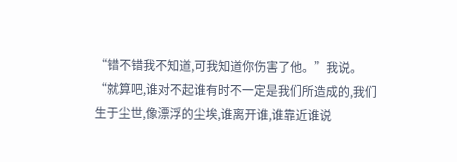“错不错我不知道,可我知道你伤害了他。”我说。
“就算吧,谁对不起谁有时不一定是我们所造成的,我们生于尘世,像漂浮的尘埃,谁离开谁,谁靠近谁说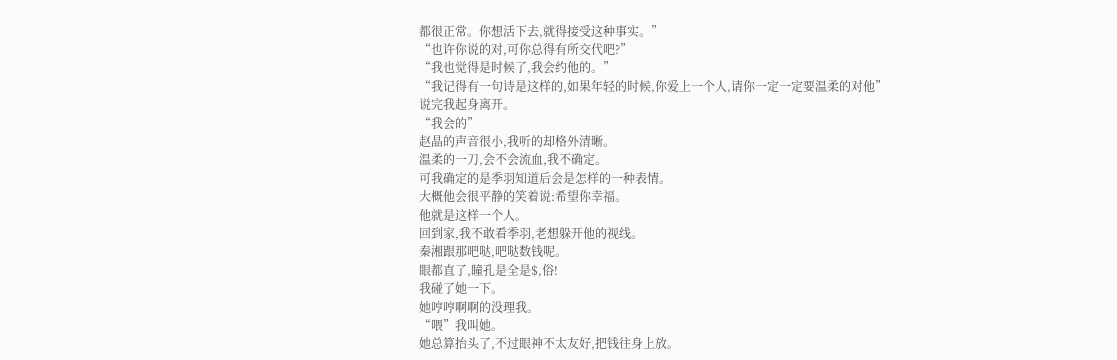都很正常。你想活下去,就得接受这种事实。”
“也许你说的对,可你总得有所交代吧?”
“我也觉得是时候了,我会约他的。”
“我记得有一句诗是这样的,如果年轻的时候,你爱上一个人,请你一定一定要温柔的对他”
说完我起身离开。
“我会的”
赵晶的声音很小,我听的却格外清晰。
温柔的一刀,会不会流血,我不确定。
可我确定的是季羽知道后会是怎样的一种表情。
大概他会很平静的笑着说:希望你幸福。
他就是这样一个人。
回到家,我不敢看季羽,老想躲开他的视线。
秦湘跟那吧哒,吧哒数钱呢。
眼都直了,瞳孔是全是$,俗!
我碰了她一下。
她哼哼啊啊的没理我。
“喂”我叫她。
她总算抬头了,不过眼神不太友好,把钱往身上放。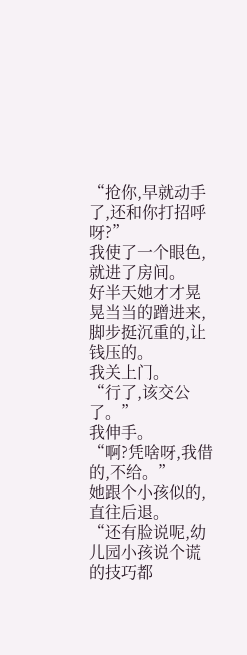“抢你,早就动手了,还和你打招呼呀?”
我使了一个眼色,就进了房间。
好半天她才才晃晃当当的蹭进来,脚步挺沉重的,让钱压的。
我关上门。
“行了,该交公了。”
我伸手。
“啊?凭啥呀,我借的,不给。”
她跟个小孩似的,直往后退。
“还有脸说呢,幼儿园小孩说个谎的技巧都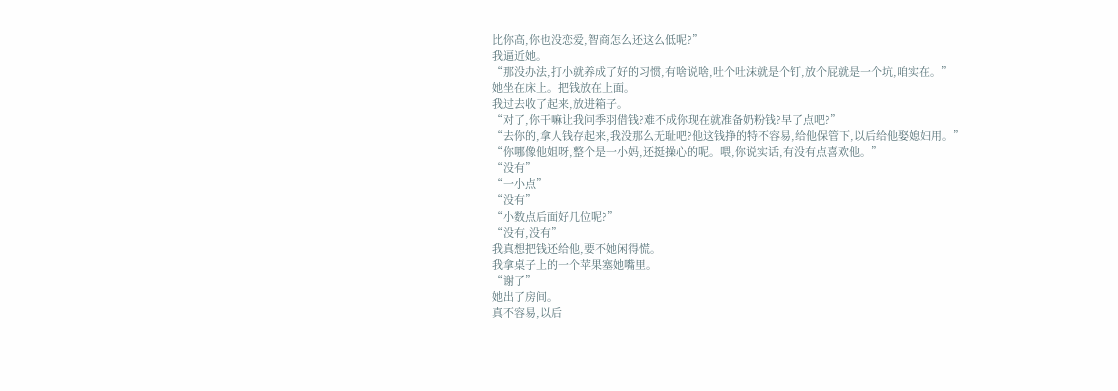比你高,你也没恋爱,智商怎么还这么低呢?”
我逼近她。
“那没办法,打小就养成了好的习惯,有啥说啥,吐个吐沫就是个钉,放个屁就是一个坑,咱实在。”
她坐在床上。把钱放在上面。
我过去收了起来,放进箱子。
“对了,你干嘛让我问季羽借钱?难不成你现在就准备奶粉钱?早了点吧?”
“去你的,拿人钱存起来,我没那么无耻吧?他这钱挣的特不容易,给他保管下,以后给他娶媳妇用。”
“你哪像他姐呀,整个是一小妈,还挺操心的呢。喂,你说实话,有没有点喜欢他。”
“没有”
“一小点”
“没有”
“小数点后面好几位呢?”
“没有,没有”
我真想把钱还给他,要不她闲得慌。
我拿桌子上的一个苹果塞她嘴里。
“谢了”
她出了房间。
真不容易,以后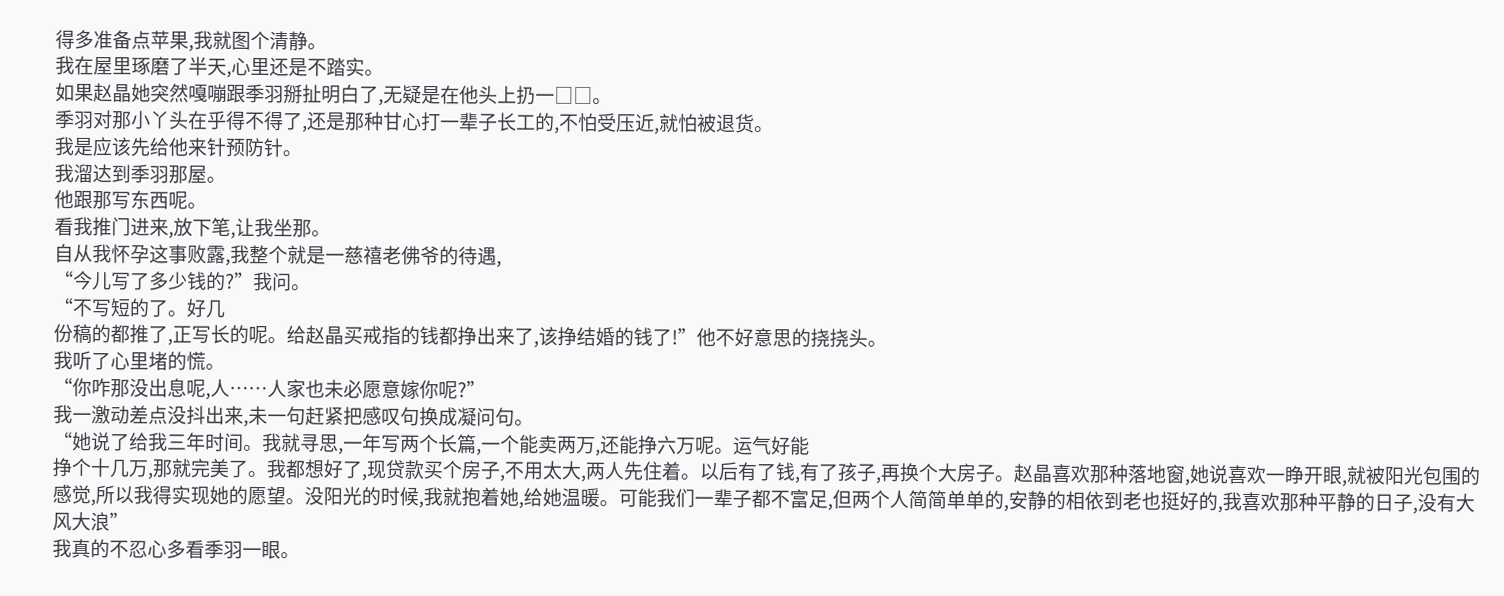得多准备点苹果,我就图个清静。
我在屋里琢磨了半天,心里还是不踏实。
如果赵晶她突然嘎嘣跟季羽掰扯明白了,无疑是在他头上扔一□□。
季羽对那小丫头在乎得不得了,还是那种甘心打一辈子长工的,不怕受压近,就怕被退货。
我是应该先给他来针预防针。
我溜达到季羽那屋。
他跟那写东西呢。
看我推门进来,放下笔,让我坐那。
自从我怀孕这事败露,我整个就是一慈禧老佛爷的待遇,
“今儿写了多少钱的?”我问。
“不写短的了。好几
份稿的都推了,正写长的呢。给赵晶买戒指的钱都挣出来了,该挣结婚的钱了!”他不好意思的挠挠头。
我听了心里堵的慌。
“你咋那没出息呢,人……人家也未必愿意嫁你呢?”
我一激动差点没抖出来,未一句赶紧把感叹句换成凝问句。
“她说了给我三年时间。我就寻思,一年写两个长篇,一个能卖两万,还能挣六万呢。运气好能
挣个十几万,那就完美了。我都想好了,现贷款买个房子,不用太大,两人先住着。以后有了钱,有了孩子,再换个大房子。赵晶喜欢那种落地窗,她说喜欢一睁开眼,就被阳光包围的感觉,所以我得实现她的愿望。没阳光的时候,我就抱着她,给她温暖。可能我们一辈子都不富足,但两个人简简单单的,安静的相依到老也挺好的,我喜欢那种平静的日子,没有大风大浪”
我真的不忍心多看季羽一眼。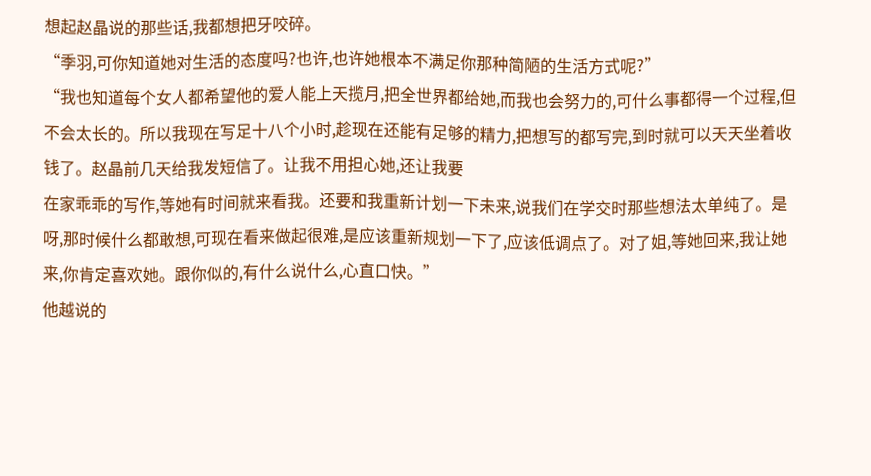想起赵晶说的那些话,我都想把牙咬碎。
“季羽,可你知道她对生活的态度吗?也许,也许她根本不满足你那种简陋的生活方式呢?”
“我也知道每个女人都希望他的爱人能上天揽月,把全世界都给她,而我也会努力的,可什么事都得一个过程,但不会太长的。所以我现在写足十八个小时,趁现在还能有足够的精力,把想写的都写完,到时就可以天天坐着收钱了。赵晶前几天给我发短信了。让我不用担心她,还让我要
在家乖乖的写作,等她有时间就来看我。还要和我重新计划一下未来,说我们在学交时那些想法太单纯了。是呀,那时候什么都敢想,可现在看来做起很难,是应该重新规划一下了,应该低调点了。对了姐,等她回来,我让她来,你肯定喜欢她。跟你似的,有什么说什么,心直口快。”
他越说的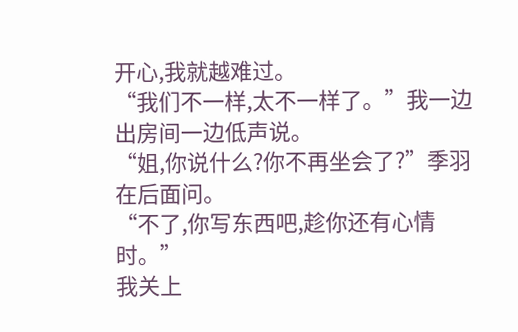开心,我就越难过。
“我们不一样,太不一样了。”我一边出房间一边低声说。
“姐,你说什么?你不再坐会了?”季羽在后面问。
“不了,你写东西吧,趁你还有心情时。”
我关上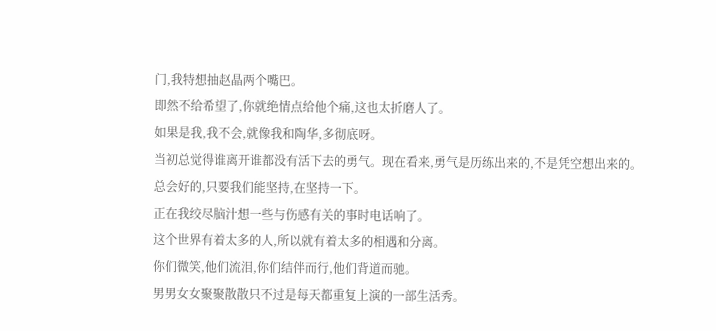门,我特想抽赵晶两个嘴巴。
即然不给希望了,你就绝情点给他个痛,这也太折磨人了。
如果是我,我不会,就像我和陶华,多彻底呀。
当初总觉得谁离开谁都没有活下去的勇气。现在看来,勇气是历练出来的,不是凭空想出来的。
总会好的,只要我们能坚持,在坚持一下。
正在我绞尽脑汁想一些与伤感有关的事时电话响了。
这个世界有着太多的人,所以就有着太多的相遇和分离。
你们微笑,他们流泪,你们结伴而行,他们背道而驰。
男男女女聚聚散散只不过是每天都重复上演的一部生活秀。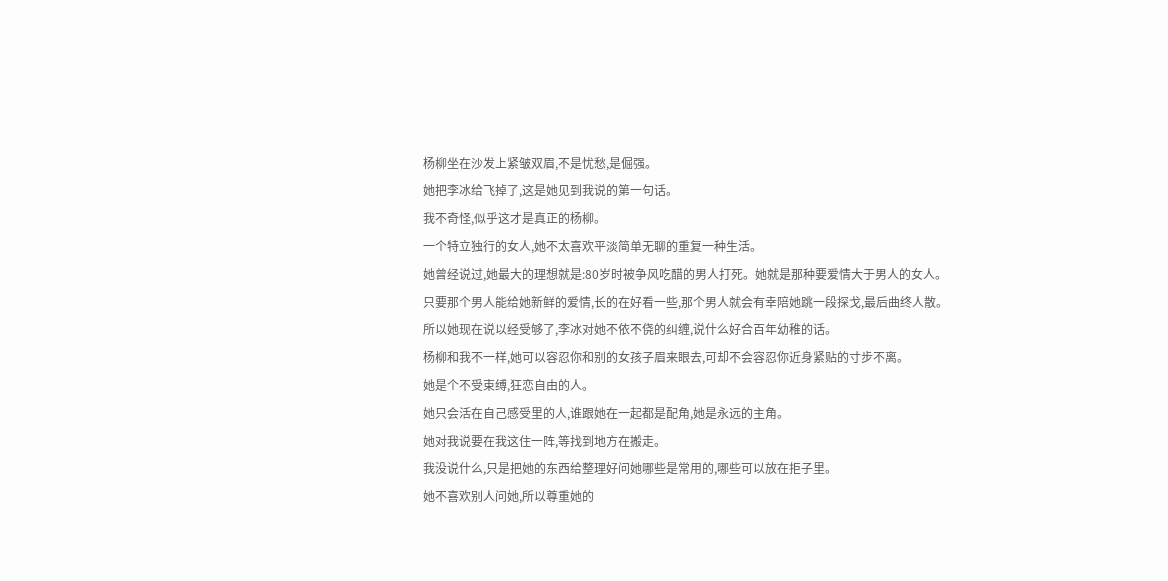杨柳坐在沙发上紧皱双眉,不是忧愁,是倔强。
她把李冰给飞掉了,这是她见到我说的第一句话。
我不奇怪,似乎这才是真正的杨柳。
一个特立独行的女人,她不太喜欢平淡简单无聊的重复一种生活。
她曾经说过,她最大的理想就是:80岁时被争风吃醋的男人打死。她就是那种要爱情大于男人的女人。
只要那个男人能给她新鲜的爱情,长的在好看一些,那个男人就会有幸陪她跳一段探戈,最后曲终人散。
所以她现在说以经受够了,李冰对她不依不侥的纠缠,说什么好合百年幼稚的话。
杨柳和我不一样,她可以容忍你和别的女孩子眉来眼去,可却不会容忍你近身紧贴的寸步不离。
她是个不受束缚,狂恋自由的人。
她只会活在自己感受里的人,谁跟她在一起都是配角,她是永远的主角。
她对我说要在我这住一阵,等找到地方在搬走。
我没说什么,只是把她的东西给整理好问她哪些是常用的,哪些可以放在拒子里。
她不喜欢别人问她,所以尊重她的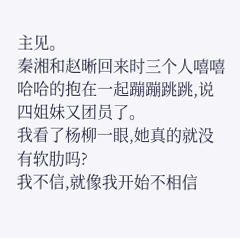主见。
秦湘和赵晰回来时三个人嘻嘻哈哈的抱在一起蹦蹦跳跳,说四姐妹又团员了。
我看了杨柳一眼,她真的就没有软肋吗?
我不信,就像我开始不相信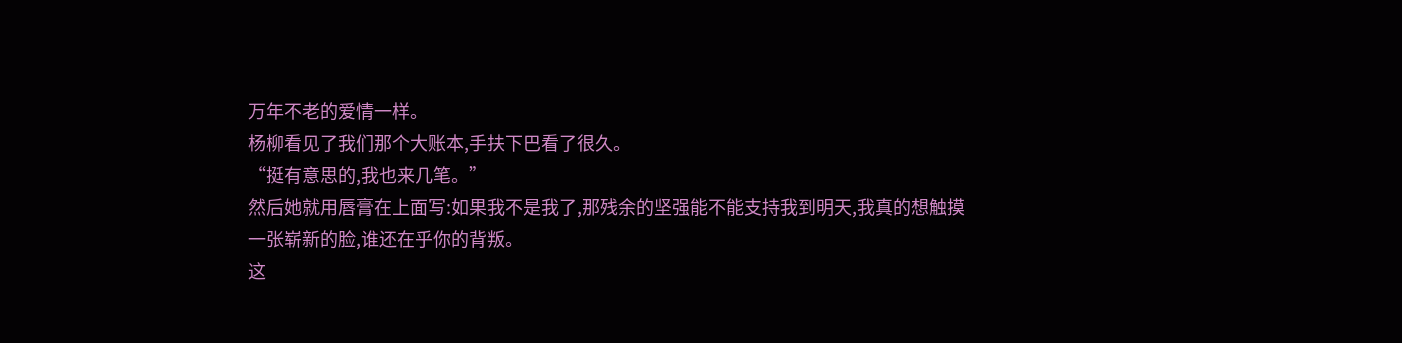万年不老的爱情一样。
杨柳看见了我们那个大账本,手扶下巴看了很久。
“挺有意思的,我也来几笔。”
然后她就用唇膏在上面写:如果我不是我了,那残余的坚强能不能支持我到明天,我真的想触摸
一张崭新的脸,谁还在乎你的背叛。
这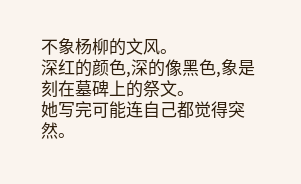不象杨柳的文风。
深红的颜色,深的像黑色,象是刻在墓碑上的祭文。
她写完可能连自己都觉得突然。